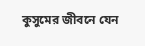কুসুমের জীবনে যেন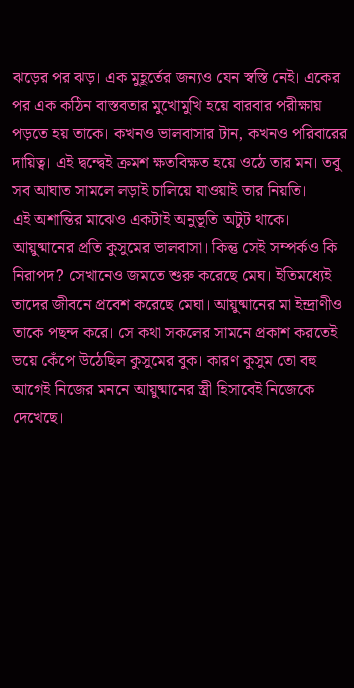ঝড়ের পর ঝড়। এক মুহূর্তের জন্যও যেন স্বস্তি নেই। একের পর এক কঠিন বাস্তবতার মুখোমুখি হয়ে বারবার পরীক্ষায় পড়তে হয় তাকে। কখনও ভালবাসার টান, কখনও পরিবারের দায়িত্ব। এই দ্বন্দ্বেই ক্রমশ ক্ষতবিক্ষত হয়ে ওঠে তার মন। তবু সব আঘাত সামলে লড়াই চালিয়ে যাওয়াই তার নিয়তি।
এই অশান্তির মাঝেও একটাই অনুভূতি অটুট থাকে। আয়ুষ্মানের প্রতি কুসুমের ভালবাসা। কিন্তু সেই সম্পর্কও কি নিরাপদ? সেখানেও জমতে শুরু করেছে মেঘ। ইতিমধ্যেই তাদের জীবনে প্রবেশ করেছে মেঘা। আয়ুষ্মানের মা ইন্দ্রাণীও তাকে পছন্দ করে। সে কথা সকলের সামনে প্রকাশ করতেই ভয়ে কেঁপে উঠেছিল কুসুমের বুক। কারণ কুসুম তো বহু আগেই নিজের মননে আয়ুষ্মানের স্ত্রী হিসাবেই নিজেকে দেখেছে।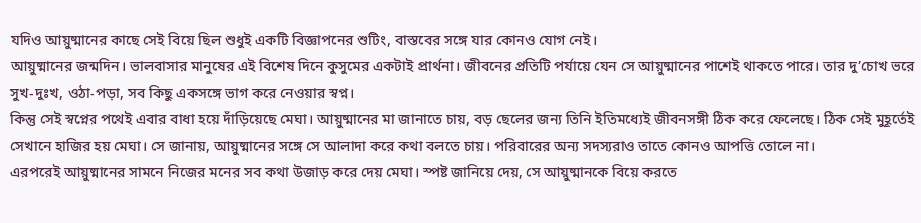যদিও আয়ুষ্মানের কাছে সেই বিয়ে ছিল শুধুই একটি বিজ্ঞাপনের শুটিং, বাস্তবের সঙ্গে যার কোনও যোগ নেই।
আয়ুষ্মানের জন্মদিন। ভালবাসার মানুষের এই বিশেষ দিনে কুসুমের একটাই প্রার্থনা। জীবনের প্রতিটি পর্যায়ে যেন সে আয়ুষ্মানের পাশেই থাকতে পারে। তার দু’চোখ ভরে সুখ-দুঃখ, ওঠা-পড়া, সব কিছু একসঙ্গে ভাগ করে নেওয়ার স্বপ্ন।
কিন্তু সেই স্বপ্নের পথেই এবার বাধা হয়ে দাঁড়িয়েছে মেঘা। আয়ুষ্মানের মা জানাতে চায়, বড় ছেলের জন্য তিনি ইতিমধ্যেই জীবনসঙ্গী ঠিক করে ফেলেছে। ঠিক সেই মুহূর্তেই সেখানে হাজির হয় মেঘা। সে জানায়, আয়ুষ্মানের সঙ্গে সে আলাদা করে কথা বলতে চায়। পরিবারের অন্য সদস্যরাও তাতে কোনও আপত্তি তোলে না।
এরপরেই আয়ুষ্মানের সামনে নিজের মনের সব কথা উজাড় করে দেয় মেঘা। স্পষ্ট জানিয়ে দেয়, সে আয়ুষ্মানকে বিয়ে করতে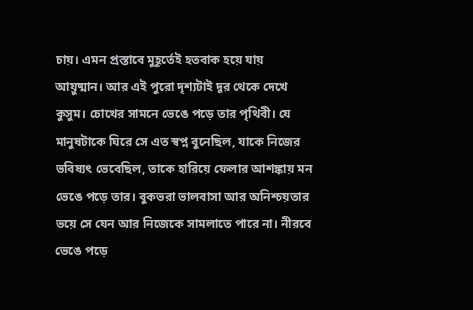চায়। এমন প্রস্তাবে মুহূর্তেই হতবাক হয়ে যায় আয়ুষ্মান। আর এই পুরো দৃশ্যটাই দূর থেকে দেখে কুসুম। চোখের সামনে ভেঙে পড়ে তার পৃথিবী। যে মানুষটাকে ঘিরে সে এত স্বপ্ন বুনেছিল, যাকে নিজের ভবিষ্যৎ ভেবেছিল, তাকে হারিয়ে ফেলার আশঙ্কায় মন ভেঙে পড়ে তার। বুকভরা ভালবাসা আর অনিশ্চয়তার ভয়ে সে যেন আর নিজেকে সামলাতে পারে না। নীরবে ভেঙে পড়ে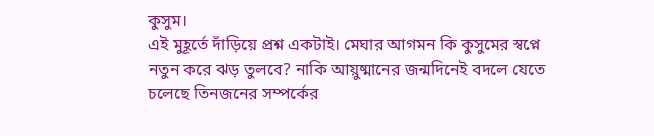কুসুম।
এই মুহূর্তে দাঁড়িয়ে প্রশ্ন একটাই। মেঘার আগমন কি কুসুমের স্বপ্নে নতুন করে ঝড় তুলবে? নাকি আয়ুষ্মানের জন্মদিনেই বদলে যেতে চলেছে তিনজনের সম্পর্কের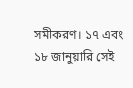সমীকরণ। ১৭ এবং ১৮ জানুয়ারি সেই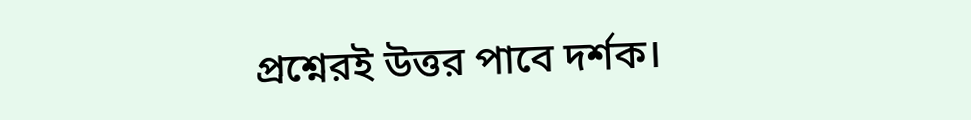প্রশ্নেরই উত্তর পাবে দর্শক।